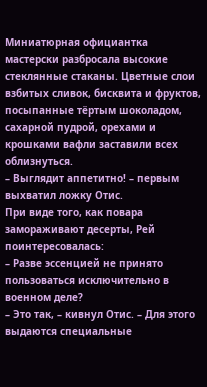Миниатюрная официантка мастерски разбросала высокие стеклянные стаканы. Цветные слои взбитых сливок, бисквита и фруктов, посыпанные тёртым шоколадом, сахарной пудрой, орехами и крошками вафли заставили всех облизнуться.
– Выглядит аппетитно! – первым выхватил ложку Отис.
При виде того, как повара замораживают десерты, Рей поинтересовалась:
– Разве эссенцией не принято пользоваться исключительно в военном деле?
– Это так, – кивнул Отис. – Для этого выдаются специальные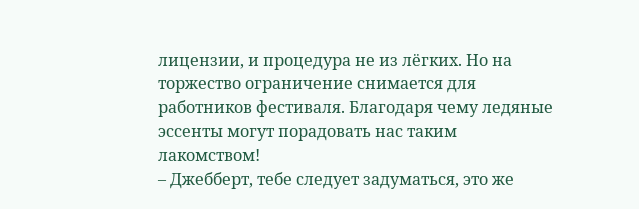лицензии, и процедура не из лёгких. Но на торжество ограничение снимается для работников фестиваля. Благодаря чему ледяные эссенты могут порадовать нас таким лакомством!
– Джебберт, тебе следует задуматься, это же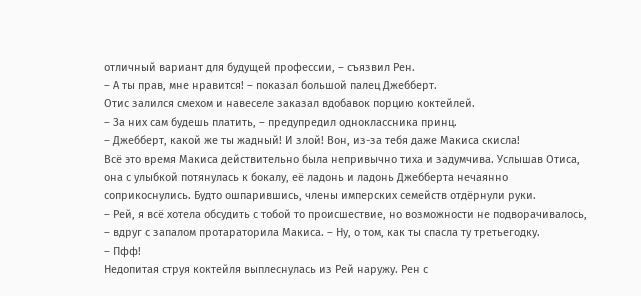отличный вариант для будущей профессии, – съязвил Рен.
– А ты прав, мне нравится! – показал большой палец Джебберт.
Отис залился смехом и навеселе заказал вдобавок порцию коктейлей.
– За них сам будешь платить, – предупредил одноклассника принц.
– Джебберт, какой же ты жадный! И злой! Вон, из-за тебя даже Макиса скисла!
Всё это время Макиса действительно была непривычно тиха и задумчива. Услышав Отиса, она с улыбкой потянулась к бокалу, её ладонь и ладонь Джебберта нечаянно соприкоснулись. Будто ошпарившись, члены имперских семейств отдёрнули руки.
– Рей, я всё хотела обсудить с тобой то происшествие, но возможности не подворачивалось, – вдруг с запалом протараторила Макиса. – Ну, о том, как ты спасла ту третьегодку.
– Пфф!
Недопитая струя коктейля выплеснулась из Рей наружу. Рен с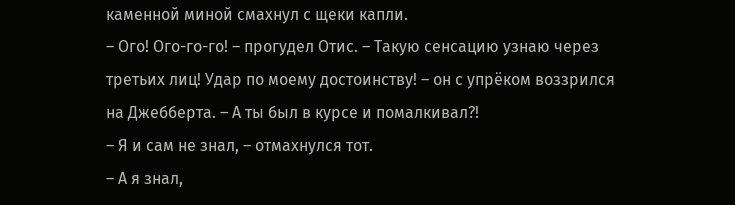каменной миной смахнул с щеки капли.
– Ого! Ого-го-го! – прогудел Отис. – Такую сенсацию узнаю через третьих лиц! Удар по моему достоинству! – он с упрёком воззрился на Джебберта. – А ты был в курсе и помалкивал?!
– Я и сам не знал, – отмахнулся тот.
– А я знал,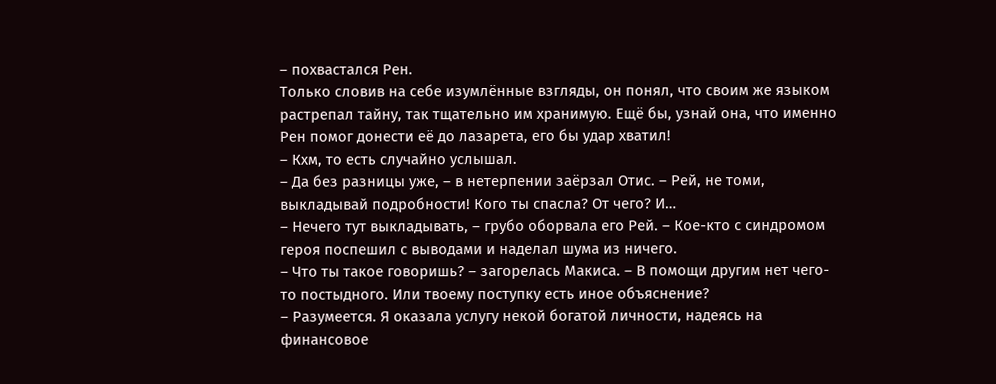– похвастался Рен.
Только словив на себе изумлённые взгляды, он понял, что своим же языком растрепал тайну, так тщательно им хранимую. Ещё бы, узнай она, что именно Рен помог донести её до лазарета, его бы удар хватил!
– Кхм, то есть случайно услышал.
– Да без разницы уже, – в нетерпении заёрзал Отис. – Рей, не томи, выкладывай подробности! Кого ты спасла? От чего? И…
– Нечего тут выкладывать, – грубо оборвала его Рей. – Кое-кто с синдромом героя поспешил с выводами и наделал шума из ничего.
– Что ты такое говоришь? – загорелась Макиса. – В помощи другим нет чего-то постыдного. Или твоему поступку есть иное объяснение?
– Разумеется. Я оказала услугу некой богатой личности, надеясь на финансовое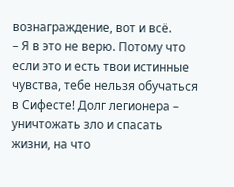вознаграждение, вот и всё.
– Я в это не верю. Потому что если это и есть твои истинные чувства, тебе нельзя обучаться в Сифесте! Долг легионера – уничтожать зло и спасать жизни, на что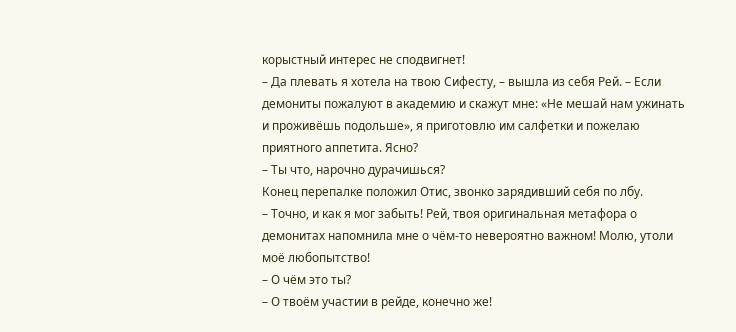корыстный интерес не сподвигнет!
– Да плевать я хотела на твою Сифесту, – вышла из себя Рей. – Если демониты пожалуют в академию и скажут мне: «Не мешай нам ужинать и проживёшь подольше», я приготовлю им салфетки и пожелаю приятного аппетита. Ясно?
– Ты что, нарочно дурачишься?
Конец перепалке положил Отис, звонко зарядивший себя по лбу.
– Точно, и как я мог забыть! Рей, твоя оригинальная метафора о демонитах напомнила мне о чём-то невероятно важном! Молю, утоли моё любопытство!
– О чём это ты?
– О твоём участии в рейде, конечно же!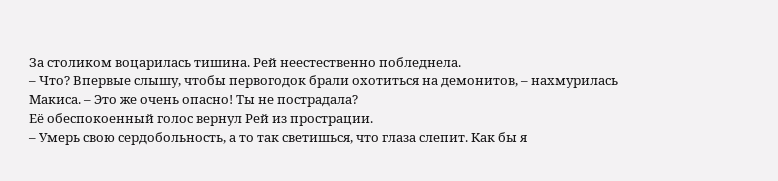За столиком воцарилась тишина. Рей неестественно побледнела.
– Что? Впервые слышу, чтобы первогодок брали охотиться на демонитов, – нахмурилась Макиса. – Это же очень опасно! Ты не пострадала?
Её обеспокоенный голос вернул Рей из прострации.
– Умерь свою сердобольность, а то так светишься, что глаза слепит. Как бы я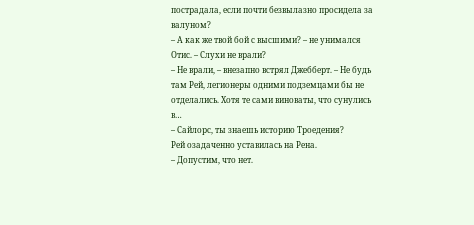пострадала, если почти безвылазно просидела за валуном?
– А как же твой бой с высшими? – не унимался Отис. – Слухи не врали?
– Не врали, – внезапно встрял Джебберт. – Не будь там Рей, легионеры одними подземцами бы не отделались. Хотя те сами виноваты, что сунулись в…
– Сайлорс, ты знаешь историю Троедения?
Рей озадаченно уставилась на Рена.
– Допустим, что нет.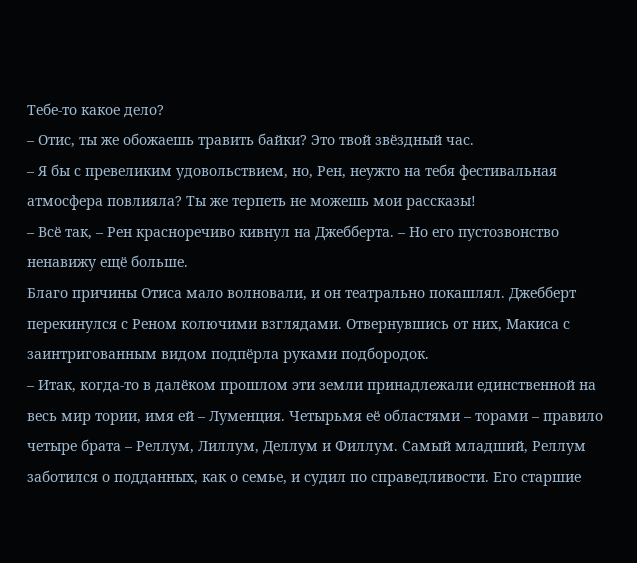Тебе-то какое дело?
– Отис, ты же обожаешь травить байки? Это твой звёздный час.
– Я бы с превеликим удовольствием, но, Рен, неужто на тебя фестивальная атмосфера повлияла? Ты же терпеть не можешь мои рассказы!
– Всё так, – Рен красноречиво кивнул на Джебберта. – Но его пустозвонство ненавижу ещё больше.
Благо причины Отиса мало волновали, и он театрально покашлял. Джебберт перекинулся с Реном колючими взглядами. Отвернувшись от них, Макиса с заинтригованным видом подпёрла руками подбородок.
– Итак, когда-то в далёком прошлом эти земли принадлежали единственной на весь мир тории, имя ей – Луменция. Четырьмя её областями – торами – правило четыре брата – Реллум, Лиллум, Деллум и Филлум. Самый младший, Реллум заботился о подданных, как о семье, и судил по справедливости. Его старшие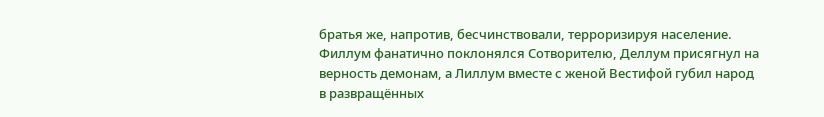братья же, напротив, бесчинствовали, терроризируя население. Филлум фанатично поклонялся Сотворителю, Деллум присягнул на верность демонам, а Лиллум вместе с женой Вестифой губил народ в развращённых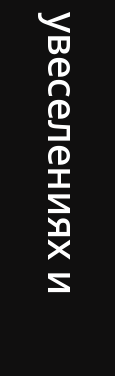увеселениях и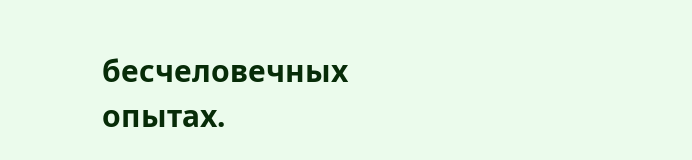бесчеловечных опытах.